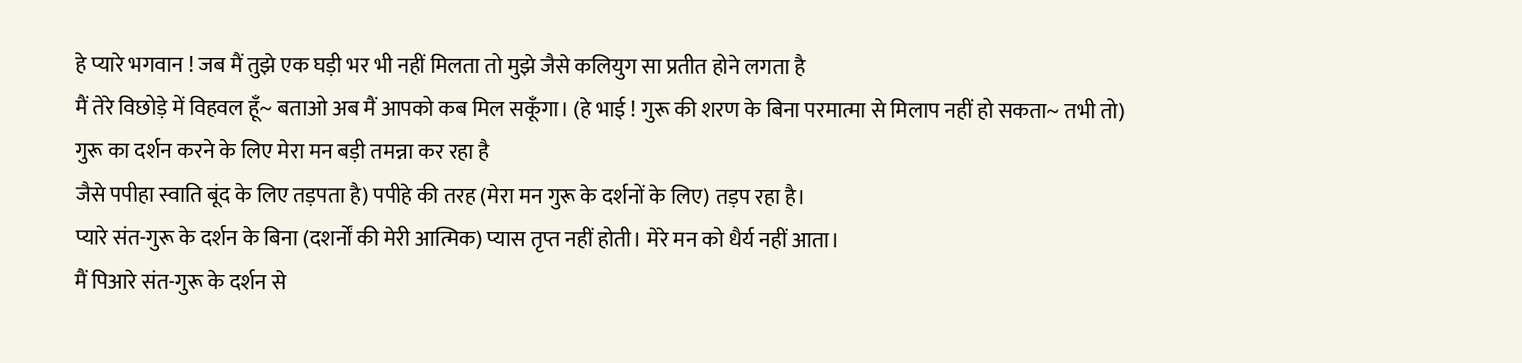हे प्यारे भगवान ! जब मैं तुझे एक घड़ी भर भी नहीं मिलता तो मुझे जैसे कलियुग सा प्रतीत होने लगता है
मैं तेरे विछोड़े में विहवल हूँ~ बताओ अब मैं आपको कब मिल सकूँगा। (हे भाई ! गुरू की शरण के बिना परमात्मा से मिलाप नहीं हो सकता~ तभी तो)
गुरू का दर्शन करने के लिए मेरा मन बड़ी तमन्ना कर रहा है
जैसे पपीहा स्वाति बूंद के लिए तड़पता है) पपीहे की तरह (मेरा मन गुरू के दर्शनों के लिए) तड़प रहा है।
प्यारे संत-गुरू के दर्शन के बिना (दशर्नों की मेरी आत्मिक) प्यास तृप्त नहीं होती। मेरे मन को धैर्य नहीं आता।
मैं पिआरे संत-गुरू के दर्शन से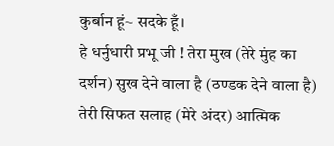कुर्बान हूं~ सदके हूँ।
हे धर्नुधारी प्रभू जी ! तेरा मुख (तेरे मुंह का दर्शन) सुख देने वाला है (ठण्डक देने वाला है) तेरी सिफत सलाह (मेरे अंदर) आत्मिक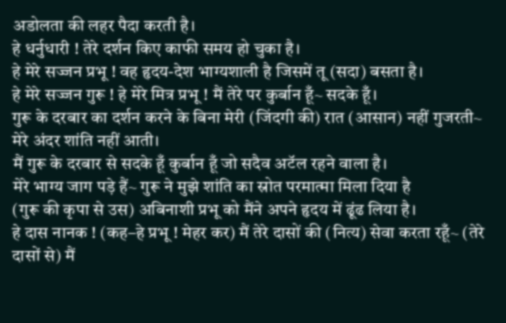अडोलता की लहर पैदा करती है।
हे धर्नुधारी ! तेरे दर्शन किए काफी समय हो चुका है।
हे मेरे सज्जन प्रभू ! वह हृदय-देश भाग्यशाली है जिसमें तू (सदा) बसता है।
हे मेरे सज्जन गुरू ! हे मेरे मित्र प्रभू ! मैं तेरे पर कुर्बान हूँ~ सदके हूँ।
गुरू के दरबार का दर्शन करने के बिना मेरी (जिंदगी की) रात (आसान) नहीं गुजरती~ मेरे अंदर शांति नहीं आती।
मैं गुरू के दरबार से सदके हूँ कुर्बान हूँ जो सदैव अटॅल रहने वाला है।
मेरे भाग्य जाग पड़े हैं~ गुरू ने मुझे शांति का स्रोत परमात्मा मिला दिया है
(गुरू की कृपा से उस) अबिनाशी प्रभू को मैंने अपने हृदय में ढूंढ लिया है।
हे दास नानक ! (कह–हे प्रभू ! मेहर कर) मैं तेरे दासों की (नित्य) सेवा करता रहूँ~ (तेरे दासों से) मैं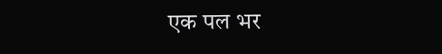एक पल भर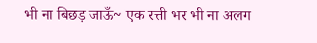भी ना बिछड़ जाऊँ~ एक रत्ती भर भी ना अलग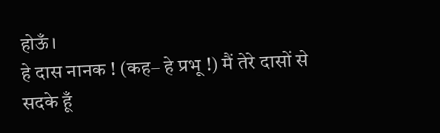होऊँ।
हे दास नानक ! (कह– हे प्रभू !) मैं तेरे दासों से सदके हूँ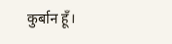कुर्बान हूँ।